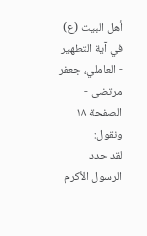أهل البيت (ع) في آية التطهير - العاملي، جعفر مرتضى - الصفحة ١٨
ونقول:
لقد حدد الرسول الأكرم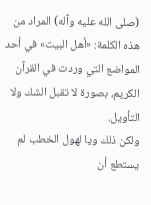(صلى الله عليه وآله) المراد من هذه الكلمة: «أهل البيت» في أحد المواضع التي وردت في القرآن الكريم، بصورة لا تقبل الشك ولا التأويل.
ولكن ذلك ويا لهول الخطب لم يستطع أن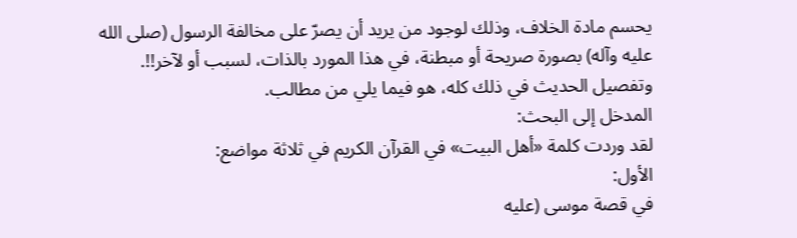يحسم مادة الخلاف، وذلك لوجود من يريد أن يصرّ على مخالفة الرسول (صلى الله عليه وآله) بصورة صريحة أو مبطنة، في هذا المورد بالذات، لسبب أو لآخر!!.
وتفصيل الحديث في ذلك كله، هو فيما يلي من مطالب.
المدخل إلى البحث:
لقد وردت كلمة «أهل البيت» في القرآن الكريم في ثلاثة مواضع:
الأول:
في قصة موسى (عليه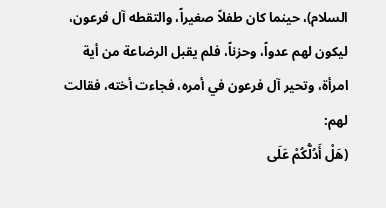السلام)، حينما كان طفلاً صغيراً، والتقطه آل فرعون، ليكون لهم عدواً، وحزناً، فلم يقبل الرضاعة من أية امرأة، وتحير آل فرعون في أمره، فجاءت أخته، فقالت لهم:
(هَلْ أَدُلُّكُمْ عَلَى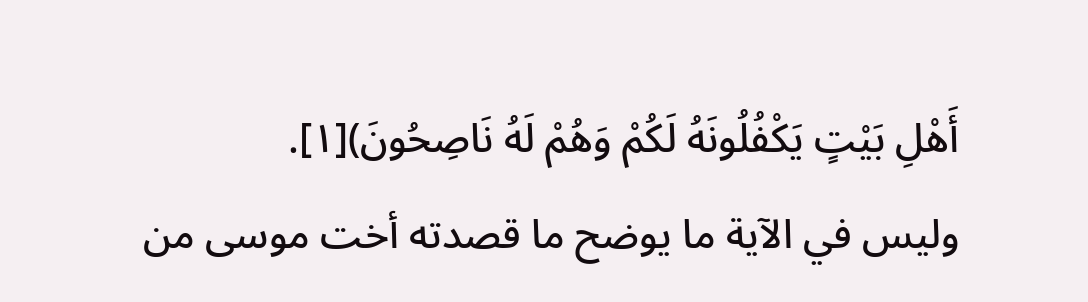أَهْلِ بَيْتٍ يَكْفُلُونَهُ لَكُمْ وَهُمْ لَهُ نَاصِحُونَ)[١].
وليس في الآية ما يوضح ما قصدته أخت موسى من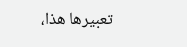تعبيرها هذا،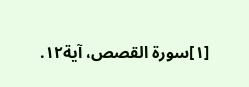[١]سورة القصص، آية١٢.